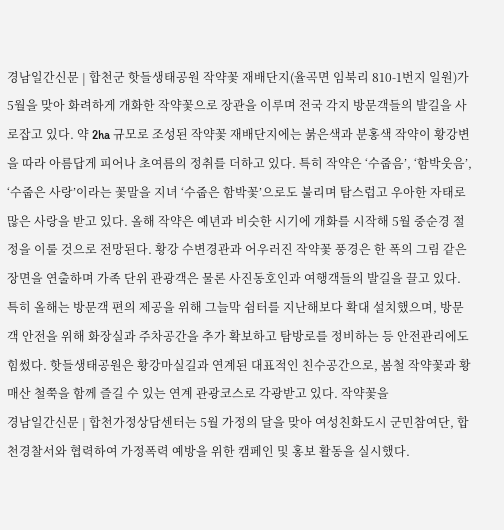경남일간신문 | 합천군 핫들생태공원 작약꽃 재배단지(율곡면 임북리 810-1번지 일원)가 5월을 맞아 화려하게 개화한 작약꽃으로 장관을 이루며 전국 각지 방문객들의 발길을 사로잡고 있다. 약 2ha 규모로 조성된 작약꽃 재배단지에는 붉은색과 분홍색 작약이 황강변을 따라 아름답게 피어나 초여름의 정취를 더하고 있다. 특히 작약은 ‘수줍음’, ‘함박웃음’, ‘수줍은 사랑’이라는 꽃말을 지녀 ‘수줍은 함박꽃’으로도 불리며 탐스럽고 우아한 자태로 많은 사랑을 받고 있다. 올해 작약은 예년과 비슷한 시기에 개화를 시작해 5월 중순경 절정을 이룰 것으로 전망된다. 황강 수변경관과 어우러진 작약꽃 풍경은 한 폭의 그림 같은 장면을 연출하며 가족 단위 관광객은 물론 사진동호인과 여행객들의 발길을 끌고 있다. 특히 올해는 방문객 편의 제공을 위해 그늘막 쉼터를 지난해보다 확대 설치했으며, 방문객 안전을 위해 화장실과 주차공간을 추가 확보하고 탐방로를 정비하는 등 안전관리에도 힘썼다. 핫들생태공원은 황강마실길과 연계된 대표적인 친수공간으로, 봄철 작약꽃과 황매산 철쭉을 함께 즐길 수 있는 연계 관광코스로 각광받고 있다. 작약꽃을
경남일간신문 | 합천가정상담센터는 5월 가정의 달을 맞아 여성친화도시 군민참여단, 합천경찰서와 협력하여 가정폭력 예방을 위한 캠페인 및 홍보 활동을 실시했다.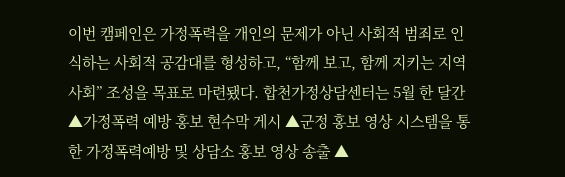이번 캠페인은 가정폭력을 개인의 문제가 아닌 사회적 범죄로 인식하는 사회적 공감대를 형성하고, “함께 보고, 함께 지키는 지역사회” 조성을 목표로 마련됐다. 합천가정상담센터는 5월 한 달간 ▲가정폭력 예방 홍보 현수막 게시 ▲군정 홍보 영상 시스템을 통한 가정폭력예방 및 상담소 홍보 영상 송출 ▲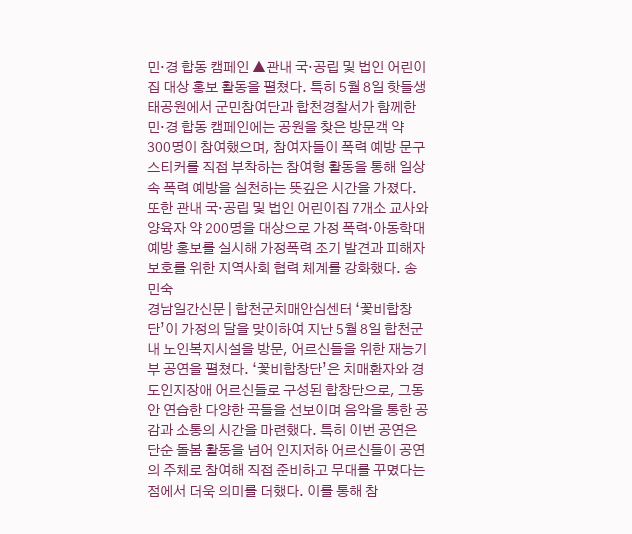민·경 합동 캠페인 ▲관내 국·공립 및 법인 어린이집 대상 홍보 활동을 펼쳤다. 특히 5월 8일 핫들생태공원에서 군민참여단과 합천경찰서가 함께한 민·경 합동 캠페인에는 공원을 찾은 방문객 약 300명이 참여했으며, 참여자들이 폭력 예방 문구 스티커를 직접 부착하는 참여형 활동을 통해 일상 속 폭력 예방을 실천하는 뜻깊은 시간을 가졌다. 또한 관내 국·공립 및 법인 어린이집 7개소 교사와 양육자 약 200명을 대상으로 가정 폭력·아동학대 예방 홍보를 실시해 가정폭력 조기 발견과 피해자 보호를 위한 지역사회 협력 체계를 강화했다. 송민숙
경남일간신문 | 합천군치매안심센터 ‘꽃비합창단’이 가정의 달을 맞이하여 지난 5월 8일 합천군 내 노인복지시설을 방문, 어르신들을 위한 재능기부 공연을 펼쳤다. ‘꽃비합창단’은 치매환자와 경도인지장애 어르신들로 구성된 합창단으로, 그동안 연습한 다양한 곡들을 선보이며 음악을 통한 공감과 소통의 시간을 마련했다. 특히 이번 공연은 단순 돌봄 활동을 넘어 인지저하 어르신들이 공연의 주체로 참여해 직접 준비하고 무대를 꾸몄다는 점에서 더욱 의미를 더했다. 이를 통해 참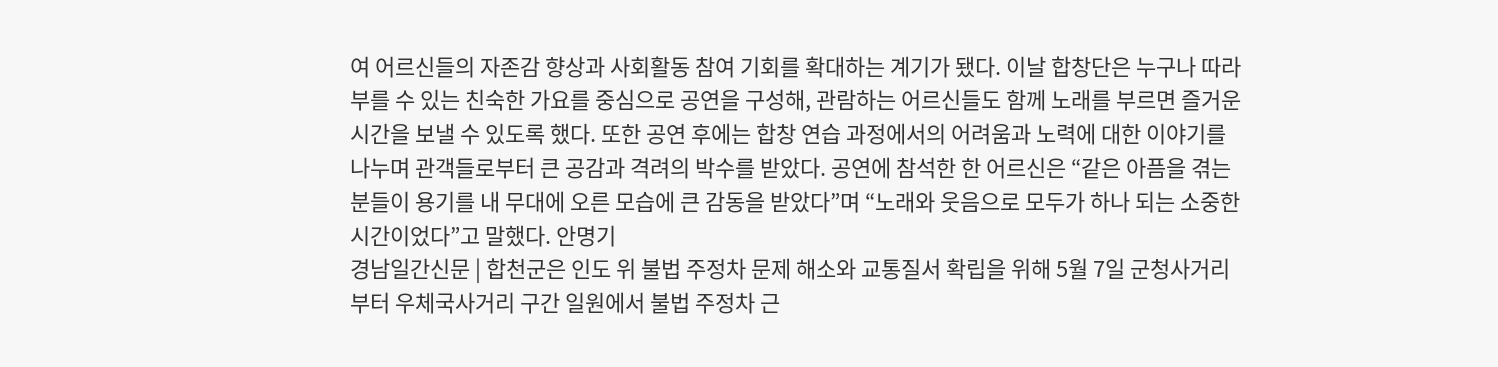여 어르신들의 자존감 향상과 사회활동 참여 기회를 확대하는 계기가 됐다. 이날 합창단은 누구나 따라 부를 수 있는 친숙한 가요를 중심으로 공연을 구성해, 관람하는 어르신들도 함께 노래를 부르면 즐거운 시간을 보낼 수 있도록 했다. 또한 공연 후에는 합창 연습 과정에서의 어려움과 노력에 대한 이야기를 나누며 관객들로부터 큰 공감과 격려의 박수를 받았다. 공연에 참석한 한 어르신은 “같은 아픔을 겪는 분들이 용기를 내 무대에 오른 모습에 큰 감동을 받았다”며 “노래와 웃음으로 모두가 하나 되는 소중한 시간이었다”고 말했다. 안명기
경남일간신문 | 합천군은 인도 위 불법 주정차 문제 해소와 교통질서 확립을 위해 5월 7일 군청사거리부터 우체국사거리 구간 일원에서 불법 주정차 근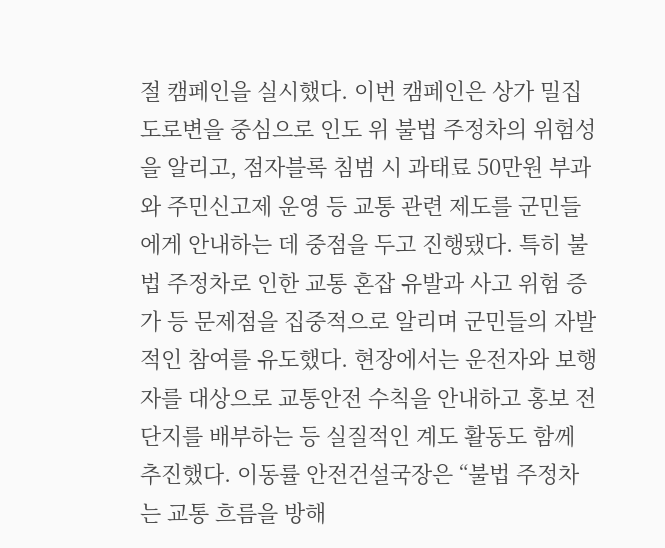절 캠페인을 실시했다. 이번 캠페인은 상가 밀집 도로변을 중심으로 인도 위 불법 주정차의 위험성을 알리고, 점자블록 침범 시 과태료 50만원 부과와 주민신고제 운영 등 교통 관련 제도를 군민들에게 안내하는 데 중점을 두고 진행됐다. 특히 불법 주정차로 인한 교통 혼잡 유발과 사고 위험 증가 등 문제점을 집중적으로 알리며 군민들의 자발적인 참여를 유도했다. 현장에서는 운전자와 보행자를 대상으로 교통안전 수칙을 안내하고 홍보 전단지를 배부하는 등 실질적인 계도 활동도 함께 추진했다. 이동률 안전건설국장은 “불법 주정차는 교통 흐름을 방해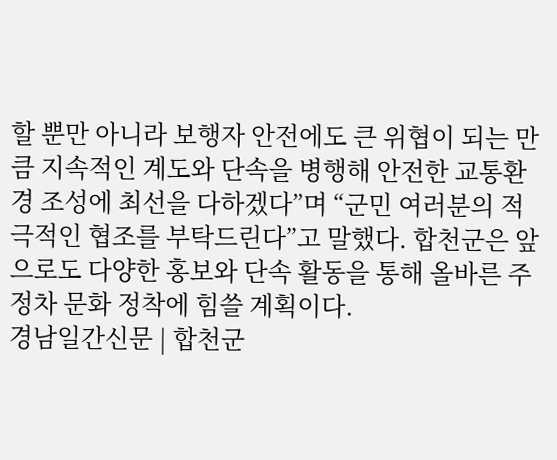할 뿐만 아니라 보행자 안전에도 큰 위협이 되는 만큼 지속적인 계도와 단속을 병행해 안전한 교통환경 조성에 최선을 다하겠다”며 “군민 여러분의 적극적인 협조를 부탁드린다”고 말했다. 합천군은 앞으로도 다양한 홍보와 단속 활동을 통해 올바른 주정차 문화 정착에 힘쓸 계획이다.
경남일간신문 | 합천군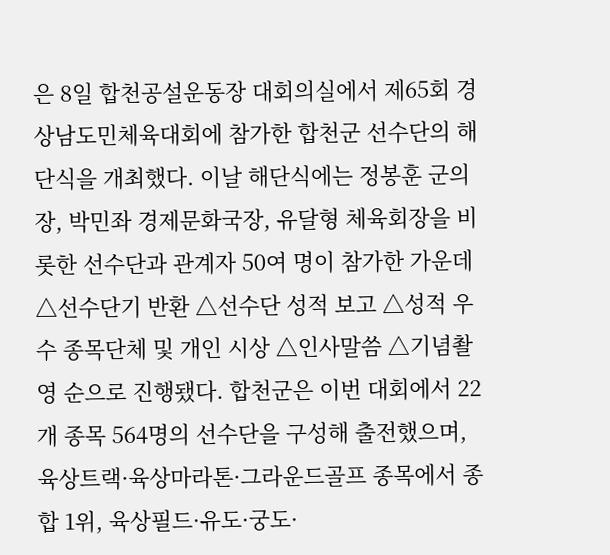은 8일 합천공설운동장 대회의실에서 제65회 경상남도민체육대회에 참가한 합천군 선수단의 해단식을 개최했다. 이날 해단식에는 정봉훈 군의장, 박민좌 경제문화국장, 유달형 체육회장을 비롯한 선수단과 관계자 50여 명이 참가한 가운데 △선수단기 반환 △선수단 성적 보고 △성적 우수 종목단체 및 개인 시상 △인사말씀 △기념촬영 순으로 진행됐다. 합천군은 이번 대회에서 22개 종목 564명의 선수단을 구성해 출전했으며, 육상트랙·육상마라톤·그라운드골프 종목에서 종합 1위, 육상필드·유도·궁도·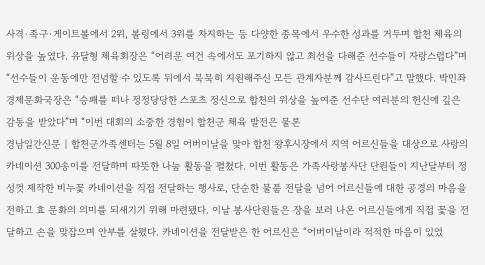사격·족구·게이트볼에서 2위, 볼링에서 3위를 차지하는 등 다양한 종목에서 우수한 성과를 거두며 합천 체육의 위상을 높였다. 유달형 체육회장은 “어려운 여건 속에서도 포기하지 않고 최선을 다해준 선수들이 자랑스럽다”며 “선수들이 운동에만 전념할 수 있도록 뒤에서 묵묵히 지원해주신 모든 관계자분께 감사드린다”고 말했다. 박민좌 경제문화국장은 “승패를 떠나 정정당당한 스포츠 정신으로 합천의 위상을 높여준 선수단 여러분의 헌신에 깊은 감동을 받았다”며 “이번 대회의 소중한 경험이 합천군 체육 발전은 물론
경남일간신문 | 합천군가족센터는 5월 8일 어버이날을 맞아 합천 왕후시장에서 지역 어르신들을 대상으로 사랑의 카네이션 300송이를 전달하며 따뜻한 나눔 활동을 펼쳤다. 이번 활동은 가족사랑봉사단 단원들이 지난달부터 정성껏 제작한 비누꽃 카네이션을 직접 전달하는 행사로, 단순한 물품 전달을 넘어 어르신들에 대한 공경의 마음을 전하고 효 문화의 의미를 되새기기 위해 마련됐다. 이날 봉사단원들은 장을 보러 나온 어르신들에게 직접 꽃을 전달하고 손을 맞잡으며 안부를 살폈다. 카네이션을 전달받은 한 어르신은 “어버이날이라 적적한 마음이 있었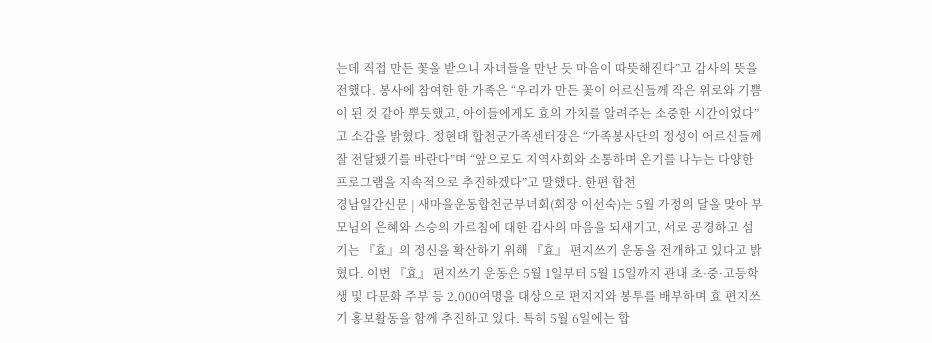는데 직접 만든 꽃을 받으니 자녀들을 만난 듯 마음이 따뜻해진다”고 감사의 뜻을 전했다. 봉사에 참여한 한 가족은 “우리가 만든 꽃이 어르신들께 작은 위로와 기쁨이 된 것 같아 뿌듯했고, 아이들에게도 효의 가치를 알려주는 소중한 시간이었다”고 소감을 밝혔다. 정현태 합천군가족센터장은 “가족봉사단의 정성이 어르신들께 잘 전달됐기를 바란다”며 “앞으로도 지역사회와 소통하며 온기를 나누는 다양한 프로그램을 지속적으로 추진하겠다”고 말했다. 한편 합천
경남일간신문 | 새마을운동합천군부녀회(회장 이선숙)는 5월 가정의 달을 맞아 부모님의 은혜와 스승의 가르침에 대한 감사의 마음을 되새기고, 서로 공경하고 섬기는 『효』의 정신을 확산하기 위해 『효』 편지쓰기 운동을 전개하고 있다고 밝혔다. 이번 『효』 편지쓰기 운동은 5월 1일부터 5월 15일까지 관내 초·중·고등학생 및 다문화 주부 등 2,000여명을 대상으로 편지지와 봉투를 배부하며 효 편지쓰기 홍보활동을 함께 추진하고 있다. 특히 5월 6일에는 합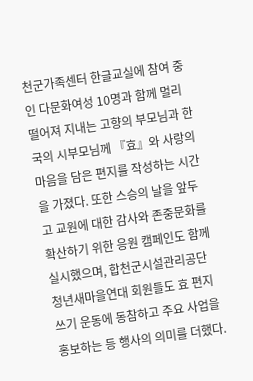천군가족센터 한글교실에 참여 중인 다문화여성 10명과 함께 멀리 떨어져 지내는 고향의 부모님과 한국의 시부모님께 『효』와 사랑의 마음을 담은 편지를 작성하는 시간을 가졌다. 또한 스승의 날을 앞두고 교원에 대한 감사와 존중문화를 확산하기 위한 응원 캠페인도 함께 실시했으며, 합천군시설관리공단 청년새마을연대 회원들도 효 편지쓰기 운동에 동참하고 주요 사업을 홍보하는 등 행사의 의미를 더했다.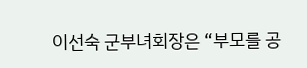이선숙 군부녀회장은 “부모를 공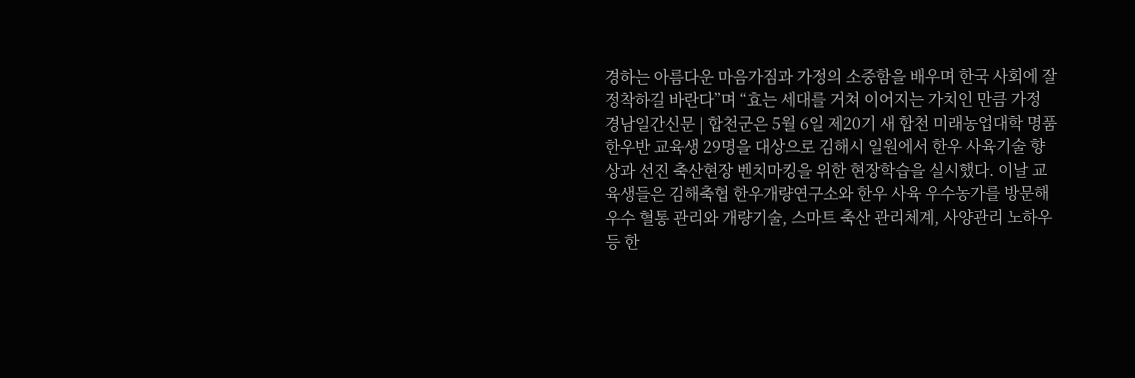경하는 아름다운 마음가짐과 가정의 소중함을 배우며 한국 사회에 잘 정착하길 바란다”며 “효는 세대를 거쳐 이어지는 가치인 만큼 가정
경남일간신문 | 합천군은 5월 6일 제20기 새 합천 미래농업대학 명품한우반 교육생 29명을 대상으로 김해시 일원에서 한우 사육기술 향상과 선진 축산현장 벤치마킹을 위한 현장학습을 실시했다. 이날 교육생들은 김해축협 한우개량연구소와 한우 사육 우수농가를 방문해 우수 혈통 관리와 개량기술, 스마트 축산 관리체계, 사양관리 노하우 등 한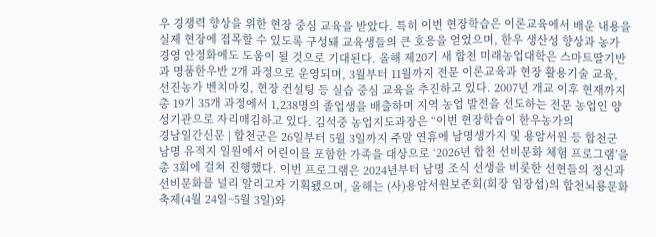우 경쟁력 향상을 위한 현장 중심 교육을 받았다. 특히 이번 현장학습은 이론교육에서 배운 내용을 실제 현장에 접목할 수 있도록 구성돼 교육생들의 큰 호응을 얻었으며, 한우 생산성 향상과 농가 경영 안정화에도 도움이 될 것으로 기대된다. 올해 제20기 새 합천 미래농업대학은 스마트딸기반과 명품한우반 2개 과정으로 운영되며, 3월부터 11월까지 전문 이론교육과 현장 활용기술 교육, 선진농가 벤치마킹, 현장 컨설팅 등 실습 중심 교육을 추진하고 있다. 2007년 개교 이후 현재까지 총 19기 35개 과정에서 1,238명의 졸업생을 배출하며 지역 농업 발전을 선도하는 전문 농업인 양성기관으로 자리매김하고 있다. 김석중 농업지도과장은 “이번 현장학습이 한우농가의
경남일간신문 | 합천군은 26일부터 5월 3일까지 주말 연휴에 남명생가지 및 용암서원 등 합천군 남명 유적지 일원에서 어린이를 포함한 가족을 대상으로 ‘2026년 합천 선비문화 체험 프로그램’을 총 3회에 걸쳐 진행했다. 이번 프로그램은 2024년부터 남명 조식 선생을 비롯한 선현들의 정신과 선비문화를 널리 알리고자 기획됐으며, 올해는 (사)용암서원보존회(회장 임장섭)의 합천뇌룡문화축제(4월 24일~5월 3일)와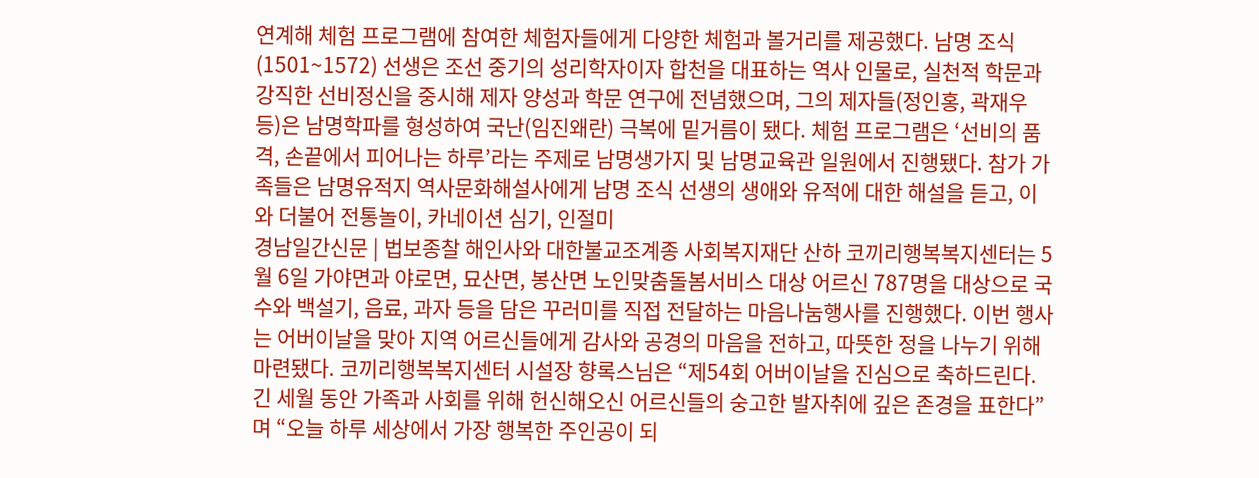연계해 체험 프로그램에 참여한 체험자들에게 다양한 체험과 볼거리를 제공했다. 남명 조식(1501~1572) 선생은 조선 중기의 성리학자이자 합천을 대표하는 역사 인물로, 실천적 학문과 강직한 선비정신을 중시해 제자 양성과 학문 연구에 전념했으며, 그의 제자들(정인홍, 곽재우 등)은 남명학파를 형성하여 국난(임진왜란) 극복에 밑거름이 됐다. 체험 프로그램은 ‘선비의 품격, 손끝에서 피어나는 하루’라는 주제로 남명생가지 및 남명교육관 일원에서 진행됐다. 참가 가족들은 남명유적지 역사문화해설사에게 남명 조식 선생의 생애와 유적에 대한 해설을 듣고, 이와 더불어 전통놀이, 카네이션 심기, 인절미
경남일간신문 | 법보종찰 해인사와 대한불교조계종 사회복지재단 산하 코끼리행복복지센터는 5월 6일 가야면과 야로면, 묘산면, 봉산면 노인맞춤돌봄서비스 대상 어르신 787명을 대상으로 국수와 백설기, 음료, 과자 등을 담은 꾸러미를 직접 전달하는 마음나눔행사를 진행했다. 이번 행사는 어버이날을 맞아 지역 어르신들에게 감사와 공경의 마음을 전하고, 따뜻한 정을 나누기 위해 마련됐다. 코끼리행복복지센터 시설장 향록스님은 “제54회 어버이날을 진심으로 축하드린다. 긴 세월 동안 가족과 사회를 위해 헌신해오신 어르신들의 숭고한 발자취에 깊은 존경을 표한다”며 “오늘 하루 세상에서 가장 행복한 주인공이 되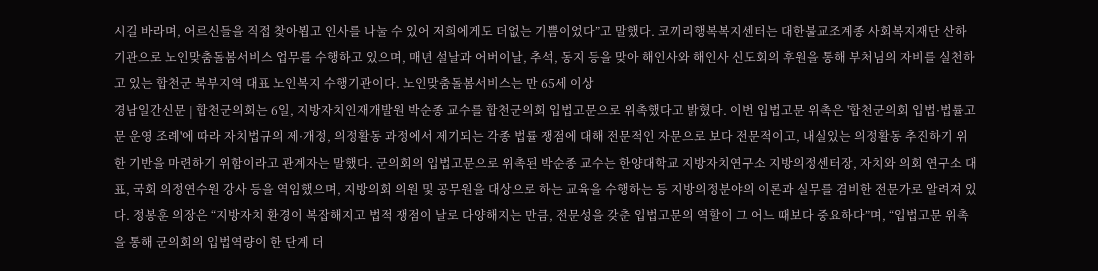시길 바라며, 어르신들을 직접 찾아뵙고 인사를 나눌 수 있어 저희에게도 더없는 기쁨이었다”고 말했다. 코끼리행복복지센터는 대한불교조계종 사회복지재단 산하 기관으로 노인맞춤돌봄서비스 업무를 수행하고 있으며, 매년 설날과 어버이날, 추석, 동지 등을 맞아 해인사와 해인사 신도회의 후원을 통해 부처님의 자비를 실천하고 있는 합천군 북부지역 대표 노인복지 수행기관이다. 노인맞춤돌봄서비스는 만 65세 이상
경남일간신문 | 합천군의회는 6일, 지방자치인재개발원 박순종 교수를 합천군의회 입법고문으로 위촉했다고 밝혔다. 이번 입법고문 위촉은 '합천군의회 입법·법률고문 운영 조례'에 따라 자치법규의 제·개정, 의정활동 과정에서 제기되는 각종 법률 쟁점에 대해 전문적인 자문으로 보다 전문적이고, 내실있는 의정활동 추진하기 위한 기반을 마련하기 위함이라고 관계자는 말했다. 군의회의 입법고문으로 위촉된 박순종 교수는 한양대학교 지방자치연구소 지방의정센터장, 자치와 의회 연구소 대표, 국회 의정연수원 강사 등을 역임했으며, 지방의회 의원 및 공무원을 대상으로 하는 교육을 수행하는 등 지방의정분야의 이론과 실무를 겸비한 전문가로 알려져 있다. 정봉훈 의장은 “지방자치 환경이 복잡해지고 법적 쟁점이 날로 다양해지는 만큼, 전문성을 갖춘 입법고문의 역할이 그 어느 때보다 중요하다”며, “입법고문 위촉을 통해 군의회의 입법역량이 한 단계 더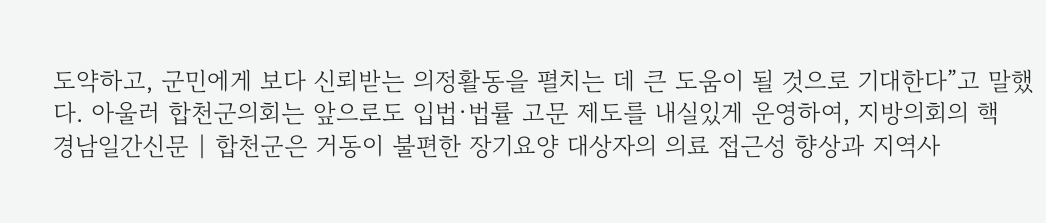도약하고, 군민에게 보다 신뢰받는 의정활동을 펼치는 데 큰 도움이 될 것으로 기대한다”고 말했다. 아울러 합천군의회는 앞으로도 입법·법률 고문 제도를 내실있게 운영하여, 지방의회의 핵
경남일간신문 | 합천군은 거동이 불편한 장기요양 대상자의 의료 접근성 향상과 지역사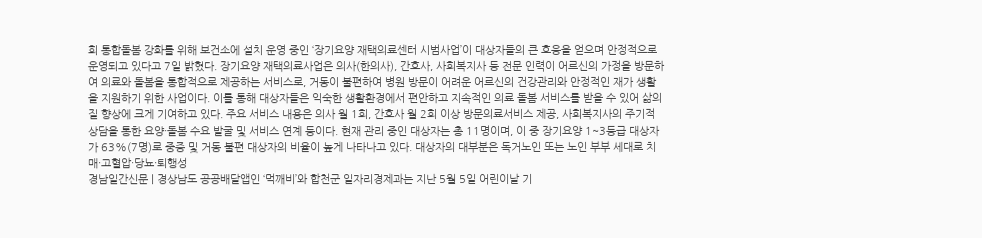회 통합돌봄 강화를 위해 보건소에 설치 운영 중인 ‘장기요양 재택의료센터 시범사업’이 대상자들의 큰 호응을 얻으며 안정적으로 운영되고 있다고 7일 밝혔다. 장기요양 재택의료사업은 의사(한의사), 간호사, 사회복지사 등 전문 인력이 어르신의 가정을 방문하여 의료와 돌봄을 통합적으로 제공하는 서비스로, 거동이 불편하여 병원 방문이 어려운 어르신의 건강관리와 안정적인 재가 생활을 지원하기 위한 사업이다. 이를 통해 대상자들은 익숙한 생활환경에서 편안하고 지속적인 의료 돌봄 서비스를 받을 수 있어 삶의 질 향상에 크게 기여하고 있다. 주요 서비스 내용은 의사 월 1회, 간호사 월 2회 이상 방문의료서비스 제공, 사회복지사의 주기적 상담을 통한 요양·돌봄 수요 발굴 및 서비스 연계 등이다. 현재 관리 중인 대상자는 총 11명이며, 이 중 장기요양 1~3등급 대상자가 63%(7명)로 중증 및 거동 불편 대상자의 비율이 높게 나타나고 있다. 대상자의 대부분은 독거노인 또는 노인 부부 세대로 치매·고혈압·당뇨·퇴행성
경남일간신문 | 경상남도 공공배달앱인 ‘먹깨비’와 합천군 일자리경제과는 지난 5월 5일 어린이날 기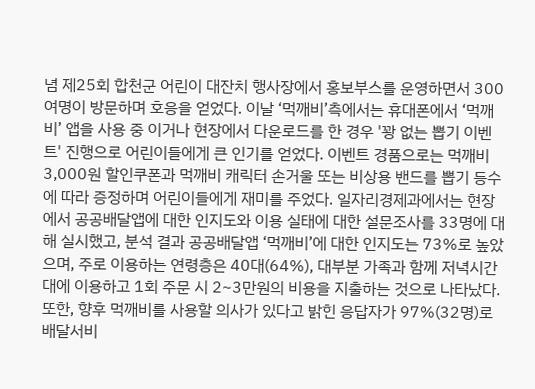념 제25회 합천군 어린이 대잔치 행사장에서 홍보부스를 운영하면서 300여명이 방문하며 호응을 얻었다. 이날 ‘먹깨비’측에서는 휴대폰에서 ‘먹깨비’ 앱을 사용 중 이거나 현장에서 다운로드를 한 경우 '꽝 없는 뽑기 이벤트' 진행으로 어린이들에게 큰 인기를 얻었다. 이벤트 경품으로는 먹깨비 3,000원 할인쿠폰과 먹깨비 캐릭터 손거울 또는 비상용 밴드를 뽑기 등수에 따라 증정하며 어린이들에게 재미를 주었다. 일자리경제과에서는 현장에서 공공배달앱에 대한 인지도와 이용 실태에 대한 설문조사를 33명에 대해 실시했고, 분석 결과 공공배달앱 ‘먹깨비’에 대한 인지도는 73%로 높았으며, 주로 이용하는 연령층은 40대(64%), 대부분 가족과 함께 저녁시간 대에 이용하고 1회 주문 시 2~3만원의 비용을 지출하는 것으로 나타났다. 또한, 향후 먹깨비를 사용할 의사가 있다고 밝힌 응답자가 97%(32명)로 배달서비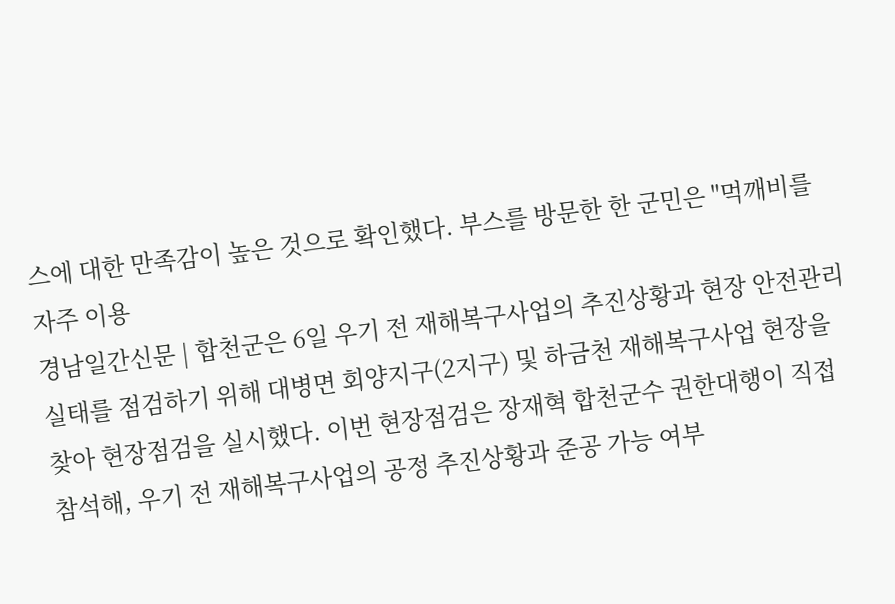스에 대한 만족감이 높은 것으로 확인했다. 부스를 방문한 한 군민은 "먹깨비를 자주 이용
경남일간신문 | 합천군은 6일 우기 전 재해복구사업의 추진상황과 현장 안전관리 실태를 점검하기 위해 대병면 회양지구(2지구) 및 하금천 재해복구사업 현장을 찾아 현장점검을 실시했다. 이번 현장점검은 장재혁 합천군수 권한대행이 직접 참석해, 우기 전 재해복구사업의 공정 추진상황과 준공 가능 여부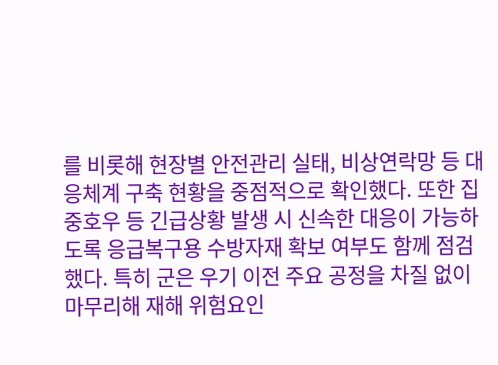를 비롯해 현장별 안전관리 실태, 비상연락망 등 대응체계 구축 현황을 중점적으로 확인했다. 또한 집중호우 등 긴급상황 발생 시 신속한 대응이 가능하도록 응급복구용 수방자재 확보 여부도 함께 점검했다. 특히 군은 우기 이전 주요 공정을 차질 없이 마무리해 재해 위험요인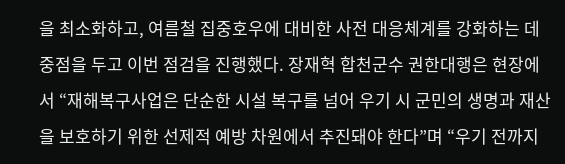을 최소화하고, 여름철 집중호우에 대비한 사전 대응체계를 강화하는 데 중점을 두고 이번 점검을 진행했다. 장재혁 합천군수 권한대행은 현장에서 “재해복구사업은 단순한 시설 복구를 넘어 우기 시 군민의 생명과 재산을 보호하기 위한 선제적 예방 차원에서 추진돼야 한다”며 “우기 전까지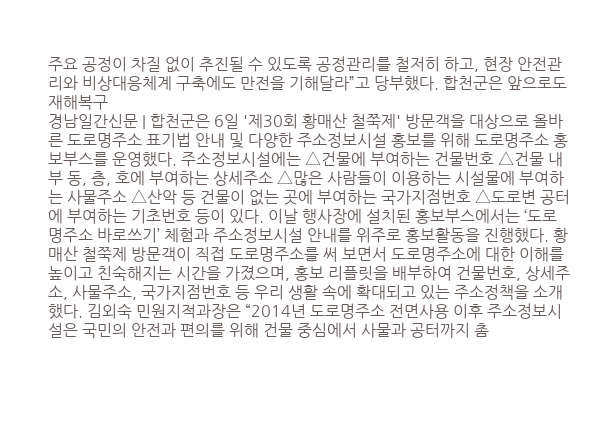주요 공정이 차질 없이 추진될 수 있도록 공정관리를 철저히 하고, 현장 안전관리와 비상대응체계 구축에도 만전을 기해달라”고 당부했다. 합천군은 앞으로도 재해복구
경남일간신문 | 합천군은 6일 '제30회 황매산 철쭉제' 방문객을 대상으로 올바른 도로명주소 표기법 안내 및 다양한 주소정보시설 홍보를 위해 도로명주소 홍보부스를 운영했다. 주소정보시설에는 △건물에 부여하는 건물번호 △건물 내부 동, 층, 호에 부여하는 상세주소 △많은 사람들이 이용하는 시설물에 부여하는 사물주소 △산악 등 건물이 없는 곳에 부여하는 국가지점번호 △도로변 공터에 부여하는 기초번호 등이 있다. 이날 행사장에 설치된 홍보부스에서는 ‘도로명주소 바로쓰기’ 체험과 주소정보시설 안내를 위주로 홍보활동을 진행했다. 황매산 철쭉제 방문객이 직접 도로명주소를 써 보면서 도로명주소에 대한 이해를 높이고 친숙해지는 시간을 가졌으며, 홍보 리플릿을 배부하여 건물번호, 상세주소, 사물주소, 국가지점번호 등 우리 생활 속에 확대되고 있는 주소정책을 소개했다. 김외숙 민원지적과장은 “2014년 도로명주소 전면사용 이후 주소정보시설은 국민의 안전과 편의를 위해 건물 중심에서 사물과 공터까지 촘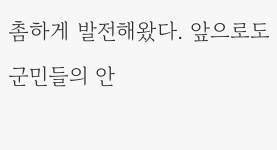촘하게 발전해왔다. 앞으로도 군민들의 안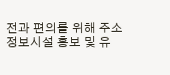전과 편의를 위해 주소정보시설 홍보 및 유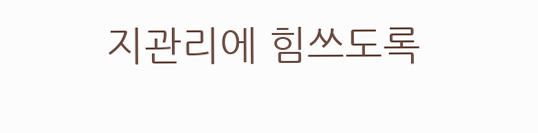지관리에 힘쓰도록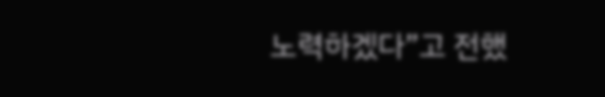노력하겠다”고 전했